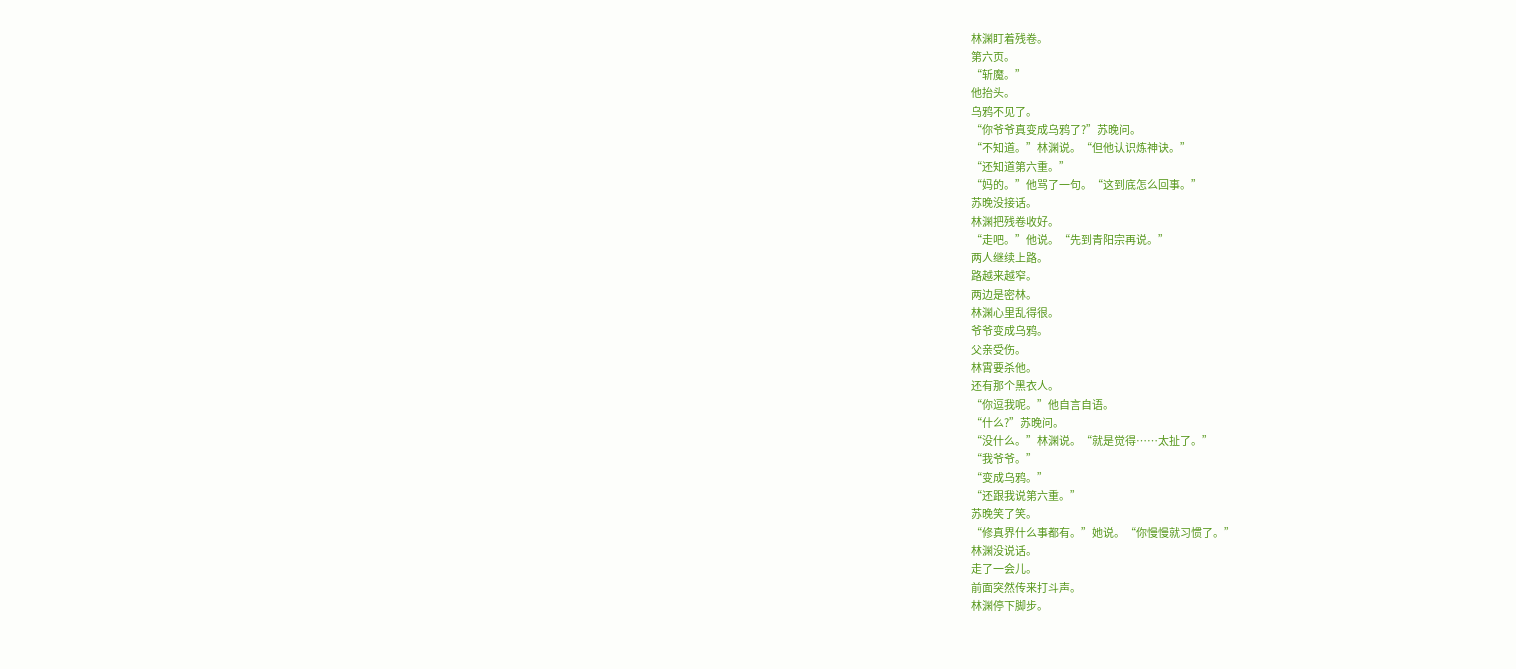林渊盯着残卷。
第六页。
“斩魔。”
他抬头。
乌鸦不见了。
“你爷爷真变成乌鸦了?”苏晚问。
“不知道。”林渊说。“但他认识炼神诀。”
“还知道第六重。”
“妈的。”他骂了一句。“这到底怎么回事。”
苏晚没接话。
林渊把残卷收好。
“走吧。”他说。“先到青阳宗再说。”
两人继续上路。
路越来越窄。
两边是密林。
林渊心里乱得很。
爷爷变成乌鸦。
父亲受伤。
林霄要杀他。
还有那个黑衣人。
“你逗我呢。”他自言自语。
“什么?”苏晚问。
“没什么。”林渊说。“就是觉得……太扯了。”
“我爷爷。”
“变成乌鸦。”
“还跟我说第六重。”
苏晚笑了笑。
“修真界什么事都有。”她说。“你慢慢就习惯了。”
林渊没说话。
走了一会儿。
前面突然传来打斗声。
林渊停下脚步。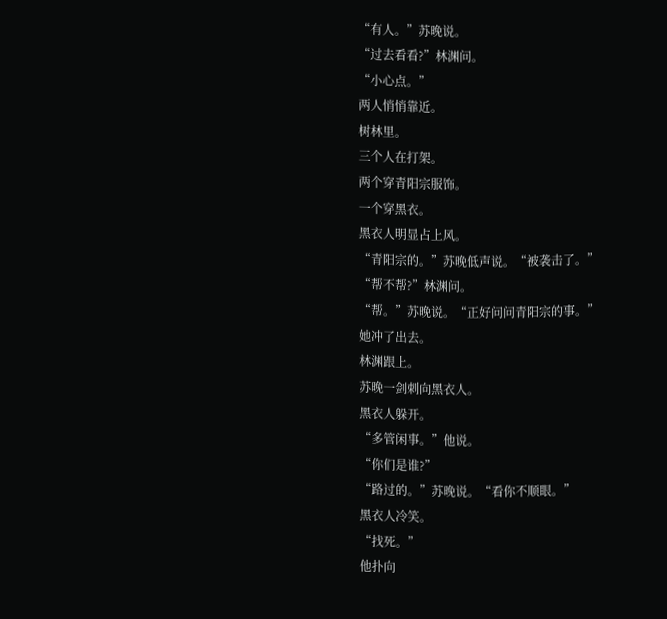“有人。”苏晚说。
“过去看看?”林渊问。
“小心点。”
两人悄悄靠近。
树林里。
三个人在打架。
两个穿青阳宗服饰。
一个穿黑衣。
黑衣人明显占上风。
“青阳宗的。”苏晚低声说。“被袭击了。”
“帮不帮?”林渊问。
“帮。”苏晚说。“正好问问青阳宗的事。”
她冲了出去。
林渊跟上。
苏晚一剑刺向黑衣人。
黑衣人躲开。
“多管闲事。”他说。
“你们是谁?”
“路过的。”苏晚说。“看你不顺眼。”
黑衣人冷笑。
“找死。”
他扑向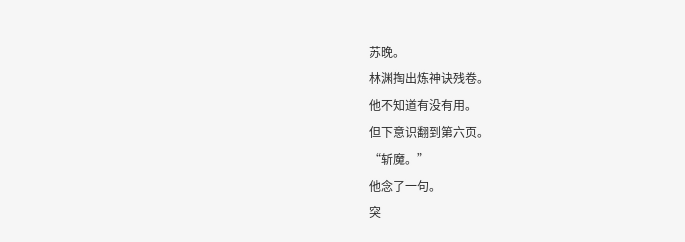苏晚。
林渊掏出炼神诀残卷。
他不知道有没有用。
但下意识翻到第六页。
“斩魔。”
他念了一句。
突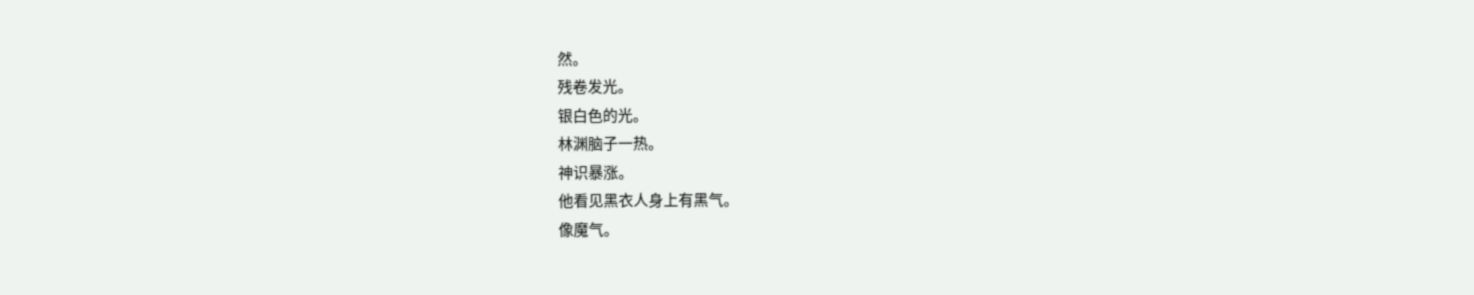然。
残卷发光。
银白色的光。
林渊脑子一热。
神识暴涨。
他看见黑衣人身上有黑气。
像魔气。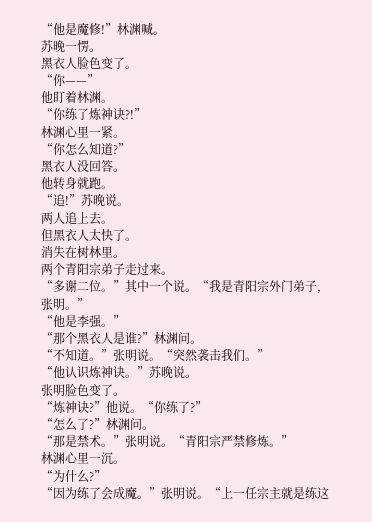“他是魔修!”林渊喊。
苏晚一愣。
黑衣人脸色变了。
“你——”
他盯着林渊。
“你练了炼神诀?!”
林渊心里一紧。
“你怎么知道?”
黑衣人没回答。
他转身就跑。
“追!”苏晚说。
两人追上去。
但黑衣人太快了。
消失在树林里。
两个青阳宗弟子走过来。
“多谢二位。”其中一个说。“我是青阳宗外门弟子,张明。”
“他是李强。”
“那个黑衣人是谁?”林渊问。
“不知道。”张明说。“突然袭击我们。”
“他认识炼神诀。”苏晚说。
张明脸色变了。
“炼神诀?”他说。“你练了?”
“怎么了?”林渊问。
“那是禁术。”张明说。“青阳宗严禁修炼。”
林渊心里一沉。
“为什么?”
“因为练了会成魔。”张明说。“上一任宗主就是练这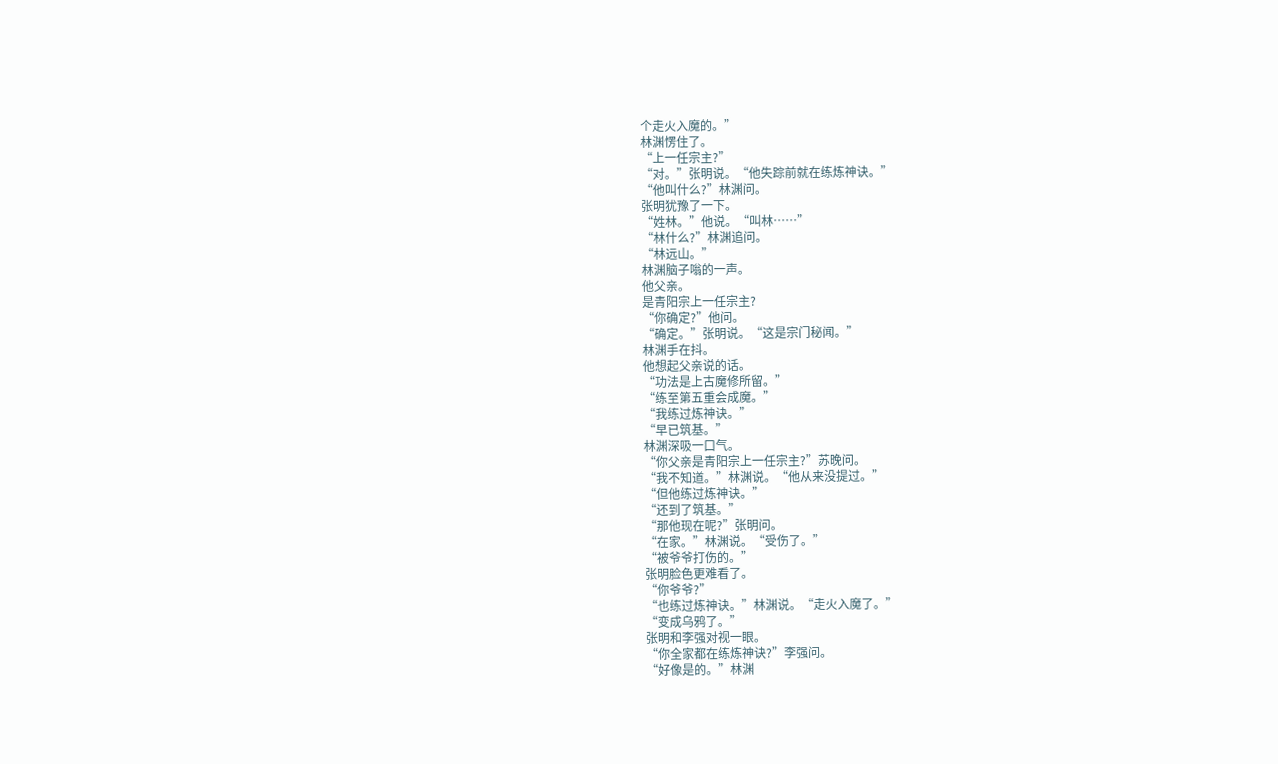个走火入魔的。”
林渊愣住了。
“上一任宗主?”
“对。”张明说。“他失踪前就在练炼神诀。”
“他叫什么?”林渊问。
张明犹豫了一下。
“姓林。”他说。“叫林……”
“林什么?”林渊追问。
“林远山。”
林渊脑子嗡的一声。
他父亲。
是青阳宗上一任宗主?
“你确定?”他问。
“确定。”张明说。“这是宗门秘闻。”
林渊手在抖。
他想起父亲说的话。
“功法是上古魔修所留。”
“练至第五重会成魔。”
“我练过炼神诀。”
“早已筑基。”
林渊深吸一口气。
“你父亲是青阳宗上一任宗主?”苏晚问。
“我不知道。”林渊说。“他从来没提过。”
“但他练过炼神诀。”
“还到了筑基。”
“那他现在呢?”张明问。
“在家。”林渊说。“受伤了。”
“被爷爷打伤的。”
张明脸色更难看了。
“你爷爷?”
“也练过炼神诀。”林渊说。“走火入魔了。”
“变成乌鸦了。”
张明和李强对视一眼。
“你全家都在练炼神诀?”李强问。
“好像是的。”林渊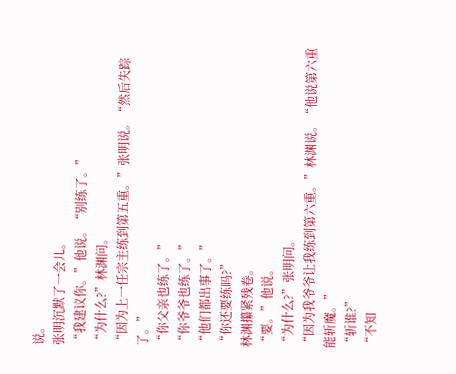说。
张明沉默了一会儿。
“我建议你。”他说。“别练了。”
“为什么?”林渊问。
“因为上一任宗主练到第五重。”张明说。“然后失踪了。”
“你父亲也练了。”
“你爷爷也练了。”
“他们都出事了。”
“你还要练吗?”
林渊攥紧残卷。
“要。”他说。
“为什么?”张明问。
“因为我爷爷让我练到第六重。”林渊说。“他说第六重能斩魔。”
“斩谁?”
“不知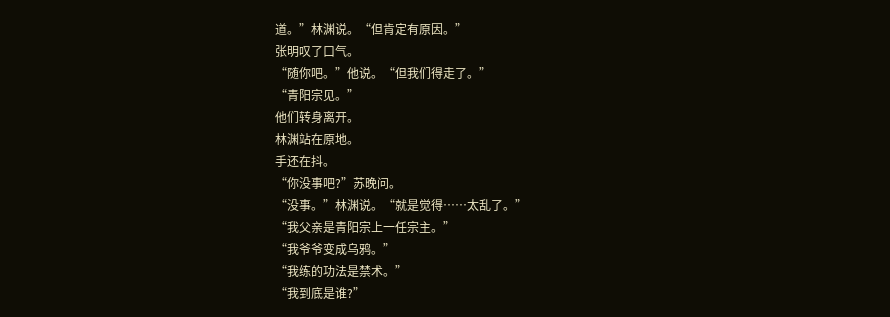道。”林渊说。“但肯定有原因。”
张明叹了口气。
“随你吧。”他说。“但我们得走了。”
“青阳宗见。”
他们转身离开。
林渊站在原地。
手还在抖。
“你没事吧?”苏晚问。
“没事。”林渊说。“就是觉得……太乱了。”
“我父亲是青阳宗上一任宗主。”
“我爷爷变成乌鸦。”
“我练的功法是禁术。”
“我到底是谁?”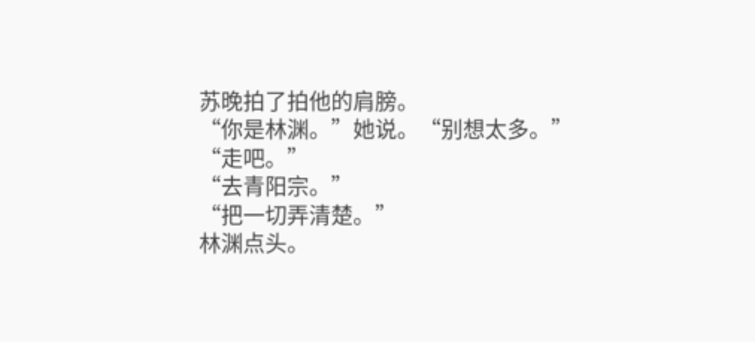苏晚拍了拍他的肩膀。
“你是林渊。”她说。“别想太多。”
“走吧。”
“去青阳宗。”
“把一切弄清楚。”
林渊点头。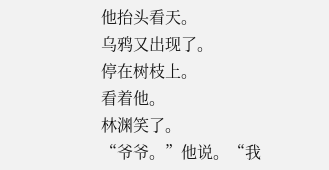他抬头看天。
乌鸦又出现了。
停在树枝上。
看着他。
林渊笑了。
“爷爷。”他说。“我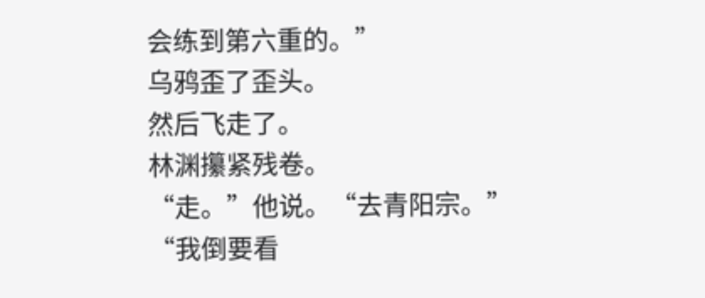会练到第六重的。”
乌鸦歪了歪头。
然后飞走了。
林渊攥紧残卷。
“走。”他说。“去青阳宗。”
“我倒要看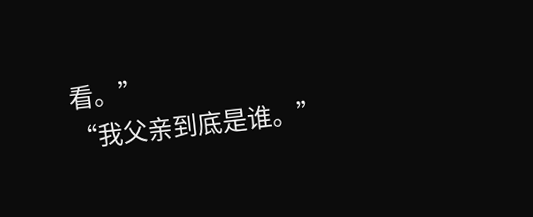看。”
“我父亲到底是谁。”